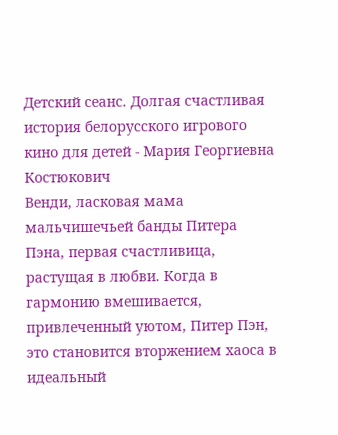Детский сеанс. Долгая счастливая история белорусского игрового кино для детей - Мария Георгиевна Костюкович
Венди, ласковая мама мальчишечьей банды Питера Пэна, первая счастливица, растущая в любви. Когда в гармонию вмешивается, привлеченный уютом, Питер Пэн, это становится вторжением хаоса в идеальный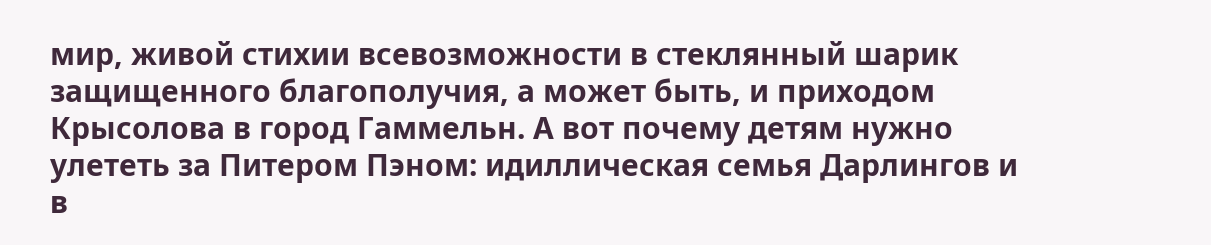мир, живой стихии всевозможности в стеклянный шарик защищенного благополучия, а может быть, и приходом Крысолова в город Гаммельн. А вот почему детям нужно улететь за Питером Пэном: идиллическая семья Дарлингов и в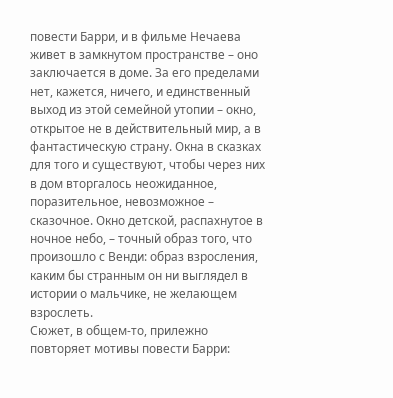повести Барри, и в фильме Нечаева живет в замкнутом пространстве – оно заключается в доме. За его пределами нет, кажется, ничего, и единственный выход из этой семейной утопии – окно, открытое не в действительный мир, а в фантастическую страну. Окна в сказках для того и существуют, чтобы через них в дом вторгалось неожиданное, поразительное, невозможное – сказочное. Окно детской, распахнутое в ночное небо, – точный образ того, что произошло с Венди: образ взросления, каким бы странным он ни выглядел в истории о мальчике, не желающем взрослеть.
Сюжет, в общем-то, прилежно повторяет мотивы повести Барри: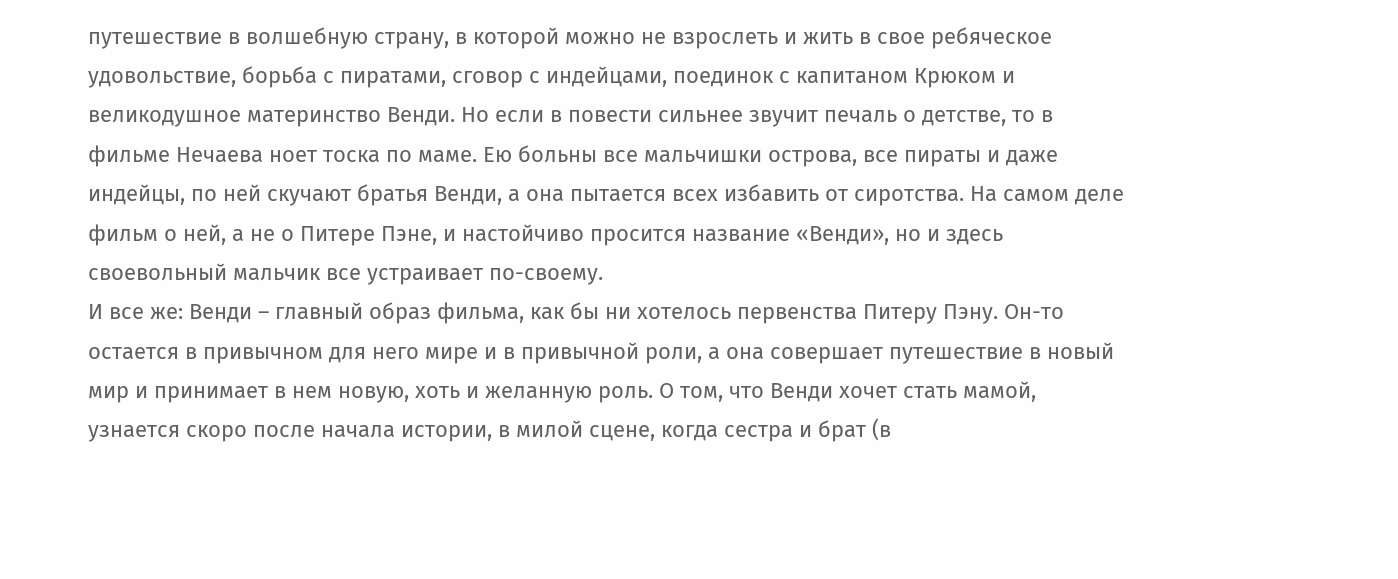путешествие в волшебную страну, в которой можно не взрослеть и жить в свое ребяческое удовольствие, борьба с пиратами, сговор с индейцами, поединок с капитаном Крюком и великодушное материнство Венди. Но если в повести сильнее звучит печаль о детстве, то в фильме Нечаева ноет тоска по маме. Ею больны все мальчишки острова, все пираты и даже индейцы, по ней скучают братья Венди, а она пытается всех избавить от сиротства. На самом деле фильм о ней, а не о Питере Пэне, и настойчиво просится название «Венди», но и здесь своевольный мальчик все устраивает по-своему.
И все же: Венди – главный образ фильма, как бы ни хотелось первенства Питеру Пэну. Он-то остается в привычном для него мире и в привычной роли, а она совершает путешествие в новый мир и принимает в нем новую, хоть и желанную роль. О том, что Венди хочет стать мамой, узнается скоро после начала истории, в милой сцене, когда сестра и брат (в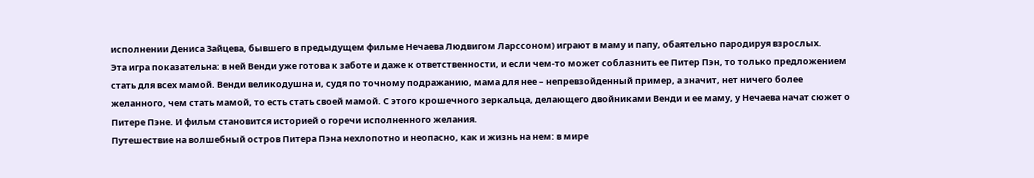исполнении Дениса Зайцева, бывшего в предыдущем фильме Нечаева Людвигом Ларссоном) играют в маму и папу, обаятельно пародируя взрослых.
Эта игра показательна: в ней Венди уже готова к заботе и даже к ответственности, и если чем-то может соблазнить ее Питер Пэн, то только предложением стать для всех мамой. Венди великодушна и, судя по точному подражанию, мама для нее – непревзойденный пример, а значит, нет ничего более желанного, чем стать мамой, то есть стать своей мамой. С этого крошечного зеркальца, делающего двойниками Венди и ее маму, у Нечаева начат сюжет о Питере Пэне. И фильм становится историей о горечи исполненного желания.
Путешествие на волшебный остров Питера Пэна нехлопотно и неопасно, как и жизнь на нем: в мире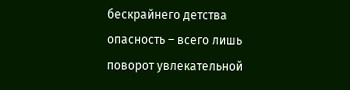бескрайнего детства опасность – всего лишь поворот увлекательной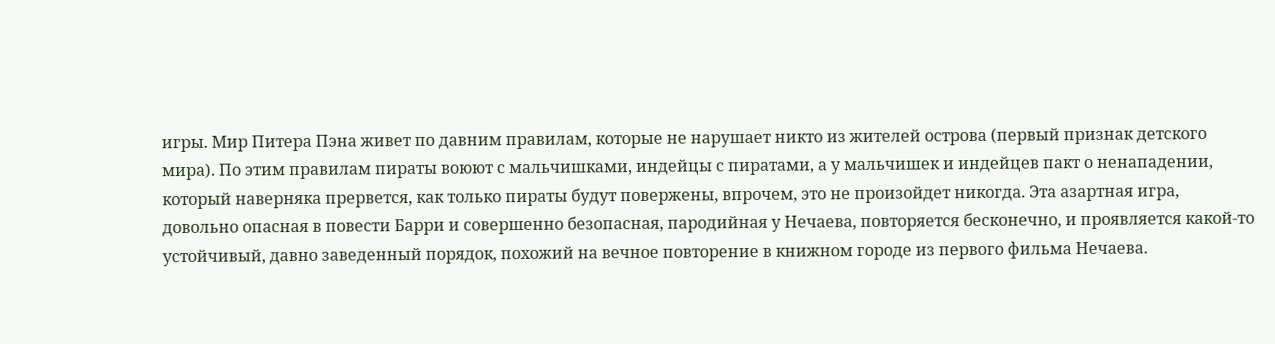игры. Мир Питера Пэна живет по давним правилам, которые не нарушает никто из жителей острова (первый признак детского мира). По этим правилам пираты воюют с мальчишками, индейцы с пиратами, а у мальчишек и индейцев пакт о ненападении, который наверняка прервется, как только пираты будут повержены, впрочем, это не произойдет никогда. Эта азартная игра, довольно опасная в повести Барри и совершенно безопасная, пародийная у Нечаева, повторяется бесконечно, и проявляется какой-то устойчивый, давно заведенный порядок, похожий на вечное повторение в книжном городе из первого фильма Нечаева.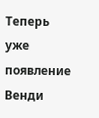Теперь уже появление Венди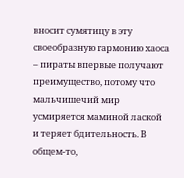вносит сумятицу в эту своеобразную гармонию хаоса – пираты впервые получают преимущество, потому что мальчишечий мир усмиряется маминой лаской и теряет бдительность. В общем-то,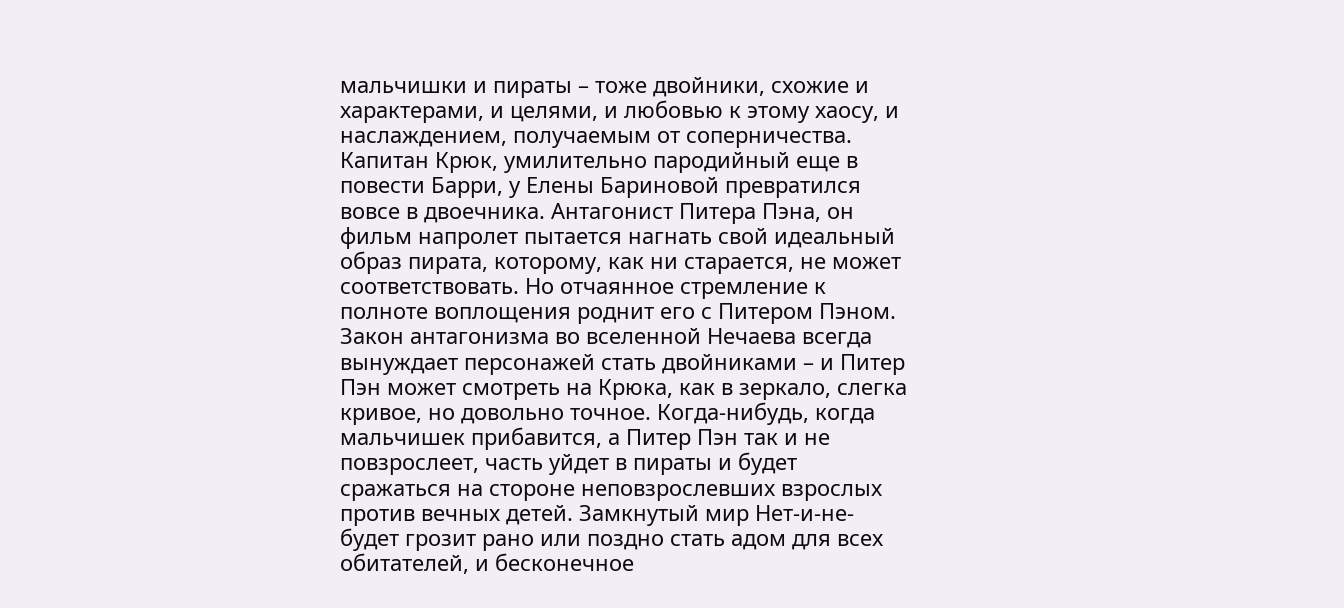мальчишки и пираты – тоже двойники, схожие и характерами, и целями, и любовью к этому хаосу, и наслаждением, получаемым от соперничества.
Капитан Крюк, умилительно пародийный еще в повести Барри, у Елены Бариновой превратился вовсе в двоечника. Антагонист Питера Пэна, он фильм напролет пытается нагнать свой идеальный образ пирата, которому, как ни старается, не может соответствовать. Но отчаянное стремление к полноте воплощения роднит его с Питером Пэном. Закон антагонизма во вселенной Нечаева всегда вынуждает персонажей стать двойниками – и Питер Пэн может смотреть на Крюка, как в зеркало, слегка кривое, но довольно точное. Когда-нибудь, когда мальчишек прибавится, а Питер Пэн так и не повзрослеет, часть уйдет в пираты и будет сражаться на стороне неповзрослевших взрослых против вечных детей. Замкнутый мир Нет-и-не-будет грозит рано или поздно стать адом для всех обитателей, и бесконечное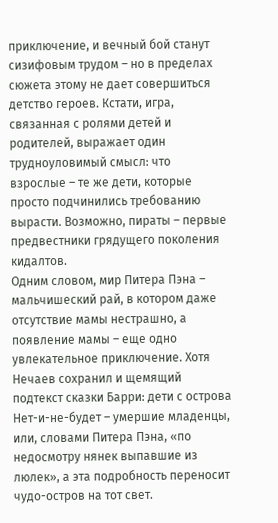приключение, и вечный бой станут сизифовым трудом – но в пределах сюжета этому не дает совершиться детство героев. Кстати, игра, связанная с ролями детей и родителей, выражает один трудноуловимый смысл: что взрослые – те же дети, которые просто подчинились требованию вырасти. Возможно, пираты – первые предвестники грядущего поколения кидалтов.
Одним словом, мир Питера Пэна – мальчишеский рай, в котором даже отсутствие мамы нестрашно, а появление мамы – еще одно увлекательное приключение. Хотя Нечаев сохранил и щемящий подтекст сказки Барри: дети с острова Нет-и-не-будет – умершие младенцы, или, словами Питера Пэна, «по недосмотру нянек выпавшие из люлек», а эта подробность переносит чудо-остров на тот свет.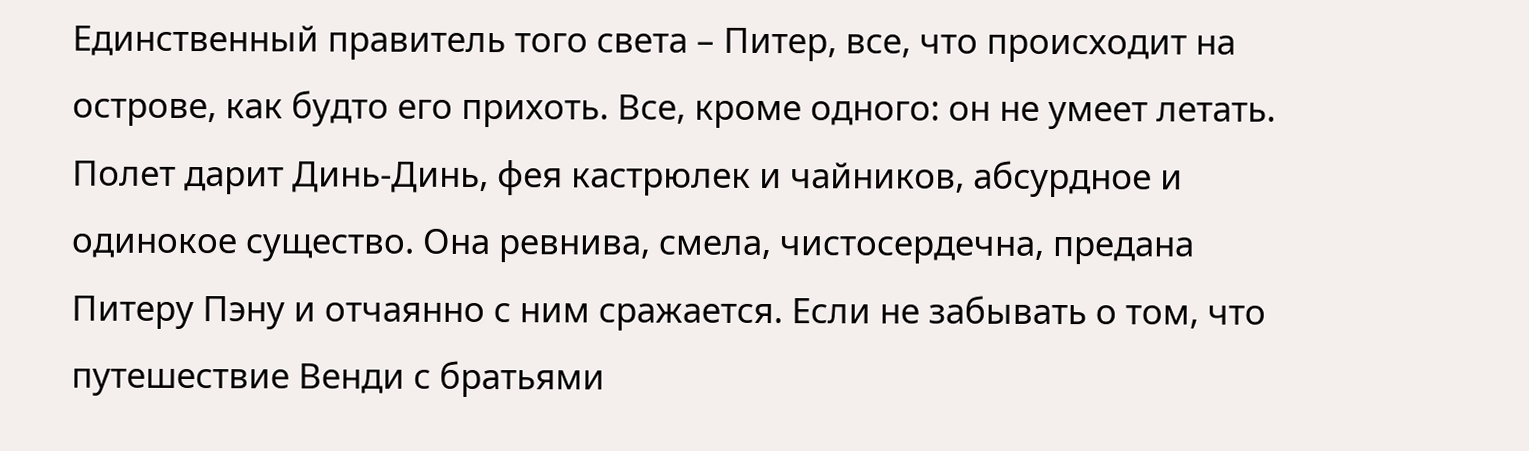Единственный правитель того света – Питер, все, что происходит на острове, как будто его прихоть. Все, кроме одного: он не умеет летать. Полет дарит Динь-Динь, фея кастрюлек и чайников, абсурдное и одинокое существо. Она ревнива, смела, чистосердечна, предана Питеру Пэну и отчаянно с ним сражается. Если не забывать о том, что путешествие Венди с братьями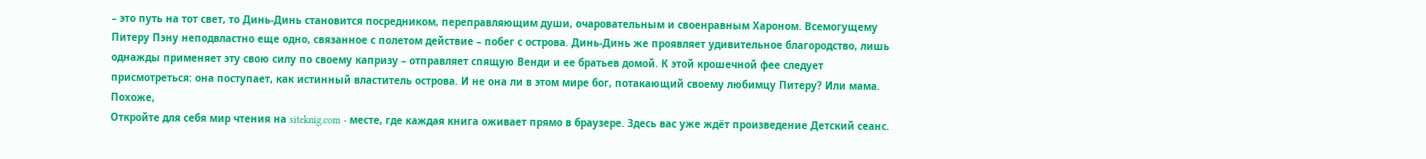– это путь на тот свет, то Динь-Динь становится посредником, переправляющим души, очаровательным и своенравным Хароном. Всемогущему Питеру Пэну неподвластно еще одно, связанное с полетом действие – побег с острова. Динь-Динь же проявляет удивительное благородство, лишь однажды применяет эту свою силу по своему капризу – отправляет спящую Венди и ее братьев домой. К этой крошечной фее следует присмотреться: она поступает, как истинный властитель острова. И не она ли в этом мире бог, потакающий своему любимцу Питеру? Или мама. Похоже,
Откройте для себя мир чтения на siteknig.com - месте, где каждая книга оживает прямо в браузере. Здесь вас уже ждёт произведение Детский сеанс.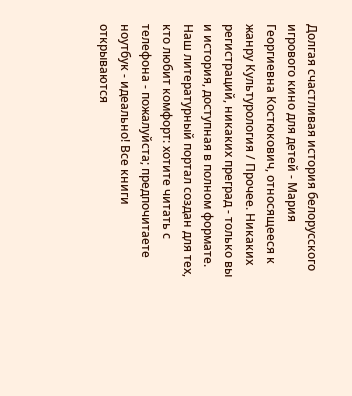Долгая счастливая история белорусского игрового кино для детей - Мария Георгиевна Костюкович, относящееся к жанру Культурология / Прочее. Никаких регистраций, никаких преград - только вы и история, доступная в полном формате. Наш литературный портал создан для тех, кто любит комфорт: хотите читать с телефона - пожалуйста; предпочитаете ноутбук - идеально! Все книги открываются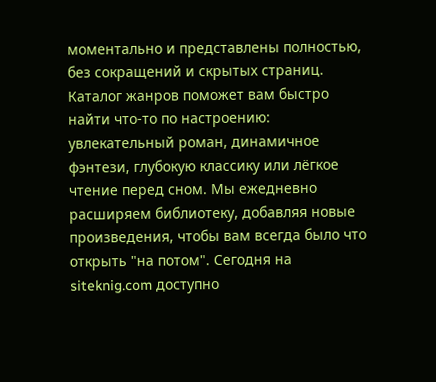моментально и представлены полностью, без сокращений и скрытых страниц. Каталог жанров поможет вам быстро найти что-то по настроению: увлекательный роман, динамичное фэнтези, глубокую классику или лёгкое чтение перед сном. Мы ежедневно расширяем библиотеку, добавляя новые произведения, чтобы вам всегда было что открыть "на потом". Сегодня на siteknig.com доступно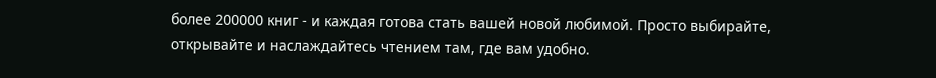более 200000 книг - и каждая готова стать вашей новой любимой. Просто выбирайте, открывайте и наслаждайтесь чтением там, где вам удобно.